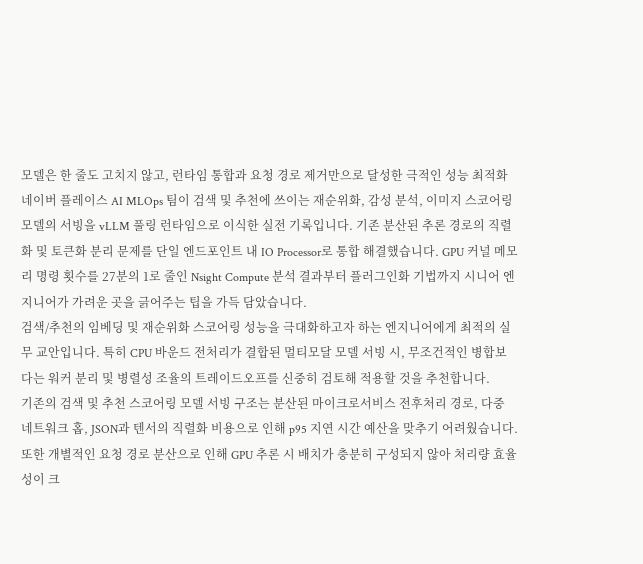모델은 한 줄도 고치지 않고, 런타임 통합과 요청 경로 제거만으로 달성한 극적인 성능 최적화
네이버 플레이스 AI MLOps 팀이 검색 및 추천에 쓰이는 재순위화, 감성 분석, 이미지 스코어링 모델의 서빙을 vLLM 풀링 런타임으로 이식한 실전 기록입니다. 기존 분산된 추론 경로의 직렬화 및 토큰화 분리 문제를 단일 엔드포인트 내 IO Processor로 통합 해결했습니다. GPU 커널 메모리 명령 횟수를 27분의 1로 줄인 Nsight Compute 분석 결과부터 플러그인화 기법까지 시니어 엔지니어가 가려운 곳을 긁어주는 팁을 가득 담았습니다.
검색/추천의 임베딩 및 재순위화 스코어링 성능을 극대화하고자 하는 엔지니어에게 최적의 실무 교안입니다. 특히 CPU 바운드 전처리가 결합된 멀티모달 모델 서빙 시, 무조건적인 병합보다는 워커 분리 및 병렬성 조율의 트레이드오프를 신중히 검토해 적용할 것을 추천합니다.
기존의 검색 및 추천 스코어링 모델 서빙 구조는 분산된 마이크로서비스 전후처리 경로, 다중 네트워크 홉, JSON과 텐서의 직렬화 비용으로 인해 p95 지연 시간 예산을 맞추기 어려웠습니다. 또한 개별적인 요청 경로 분산으로 인해 GPU 추론 시 배치가 충분히 구성되지 않아 처리량 효율성이 크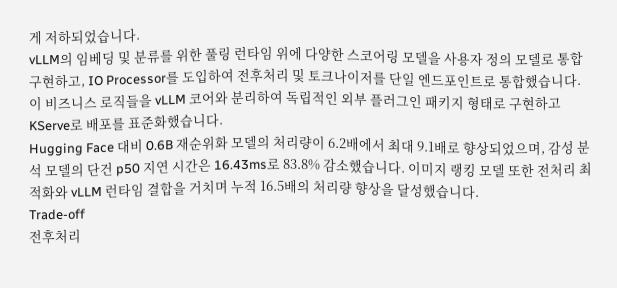게 저하되었습니다.
vLLM의 임베딩 및 분류를 위한 풀링 런타임 위에 다양한 스코어링 모델을 사용자 정의 모델로 통합 구현하고, IO Processor를 도입하여 전후처리 및 토크나이저를 단일 엔드포인트로 통합했습니다. 이 비즈니스 로직들을 vLLM 코어와 분리하여 독립적인 외부 플러그인 패키지 형태로 구현하고 KServe로 배포를 표준화했습니다.
Hugging Face 대비 0.6B 재순위화 모델의 처리량이 6.2배에서 최대 9.1배로 향상되었으며, 감성 분석 모델의 단건 p50 지연 시간은 16.43ms로 83.8% 감소했습니다. 이미지 랭킹 모델 또한 전처리 최적화와 vLLM 런타임 결합을 거치며 누적 16.5배의 처리량 향상을 달성했습니다.
Trade-off
전후처리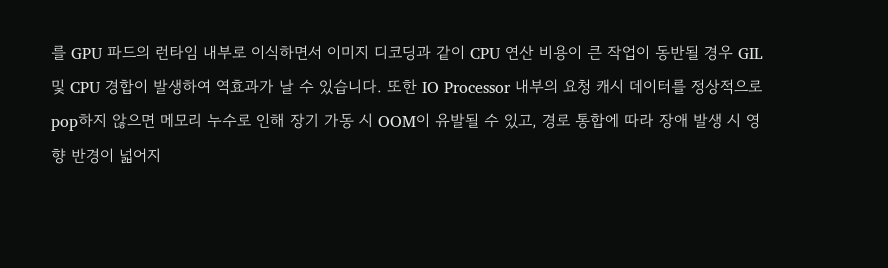를 GPU 파드의 런타임 내부로 이식하면서 이미지 디코딩과 같이 CPU 연산 비용이 큰 작업이 동반될 경우 GIL 및 CPU 경합이 발생하여 역효과가 날 수 있습니다. 또한 IO Processor 내부의 요청 캐시 데이터를 정상적으로 pop하지 않으면 메모리 누수로 인해 장기 가동 시 OOM이 유발될 수 있고, 경로 통합에 따라 장애 발생 시 영향 반경이 넓어지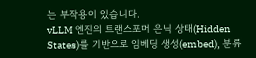는 부작용이 있습니다.
vLLM 엔진의 트랜스포머 은닉 상태(Hidden States)를 기반으로 임베딩 생성(embed), 분류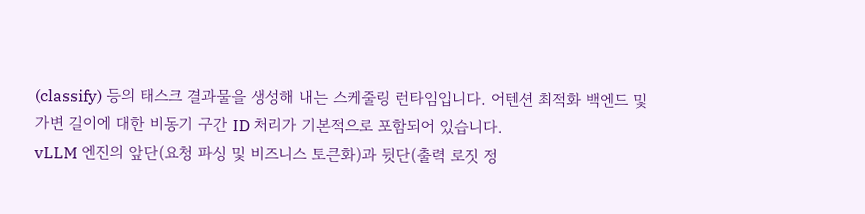(classify) 등의 태스크 결과물을 생성해 내는 스케줄링 런타임입니다. 어텐션 최적화 백엔드 및 가변 길이에 대한 비동기 구간 ID 처리가 기본적으로 포함되어 있습니다.
vLLM 엔진의 앞단(요청 파싱 및 비즈니스 토큰화)과 뒷단(출력 로짓 정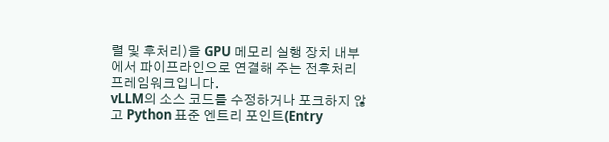렬 및 후처리)을 GPU 메모리 실행 장치 내부에서 파이프라인으로 연결해 주는 전후처리 프레임워크입니다.
vLLM의 소스 코드를 수정하거나 포크하지 않고 Python 표준 엔트리 포인트(Entry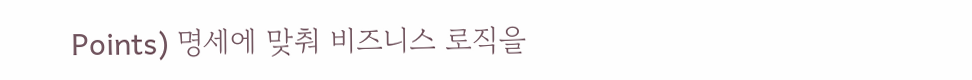Points) 명세에 맞춰 비즈니스 로직을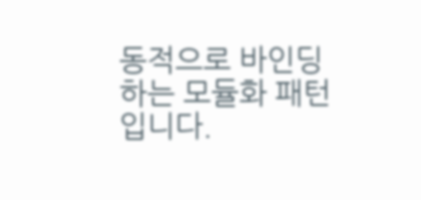동적으로 바인딩하는 모듈화 패턴입니다.